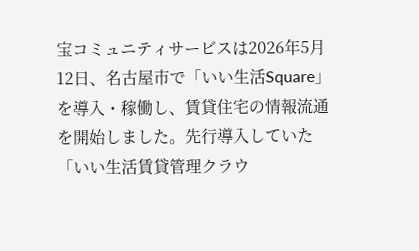宝コミュニティサービスは2026年5月12日、名古屋市で「いい生活Square」を導入・稼働し、賃貸住宅の情報流通を開始しました。先行導入していた「いい生活賃貸管理クラウ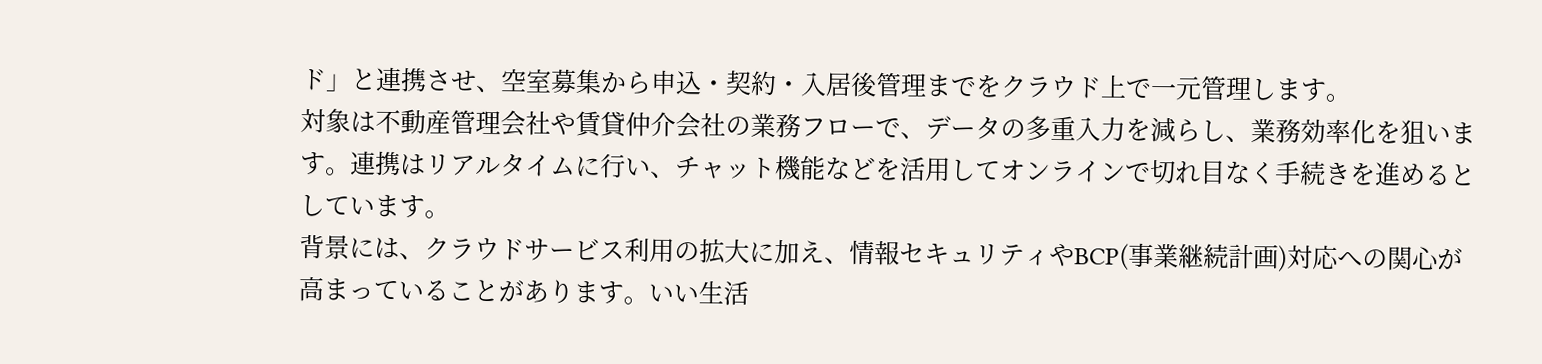ド」と連携させ、空室募集から申込・契約・入居後管理までをクラウド上で一元管理します。
対象は不動産管理会社や賃貸仲介会社の業務フローで、データの多重入力を減らし、業務効率化を狙います。連携はリアルタイムに行い、チャット機能などを活用してオンラインで切れ目なく手続きを進めるとしています。
背景には、クラウドサービス利用の拡大に加え、情報セキュリティやBCP(事業継続計画)対応への関心が高まっていることがあります。いい生活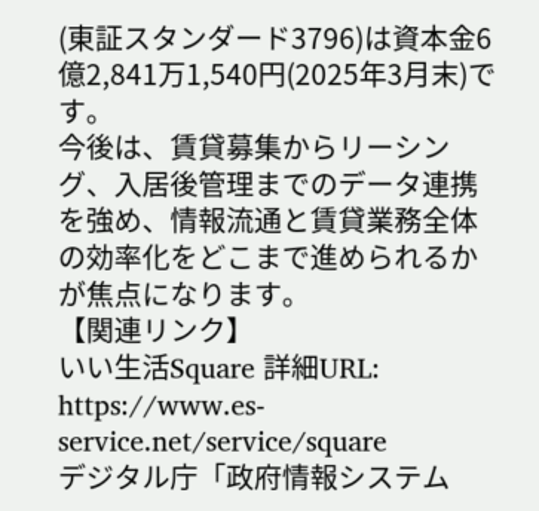(東証スタンダード3796)は資本金6億2,841万1,540円(2025年3月末)です。
今後は、賃貸募集からリーシング、入居後管理までのデータ連携を強め、情報流通と賃貸業務全体の効率化をどこまで進められるかが焦点になります。
【関連リンク】
いい生活Square 詳細URL: https://www.es-service.net/service/square
デジタル庁「政府情報システム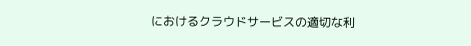におけるクラウドサービスの適切な利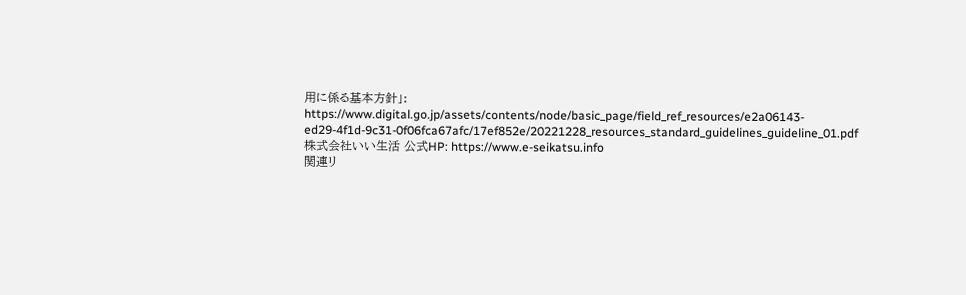用に係る基本方針」: https://www.digital.go.jp/assets/contents/node/basic_page/field_ref_resources/e2a06143-ed29-4f1d-9c31-0f06fca67afc/17ef852e/20221228_resources_standard_guidelines_guideline_01.pdf
株式会社いい生活 公式HP: https://www.e-seikatsu.info
関連リ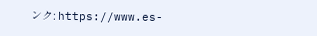ンク: https://www.es-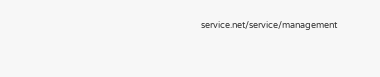service.net/service/management